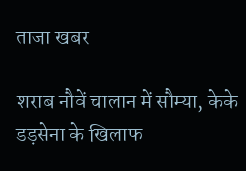ताजा खबर

शराब नौवें चालान में सौम्या, केके डड़सेना के खिलाफ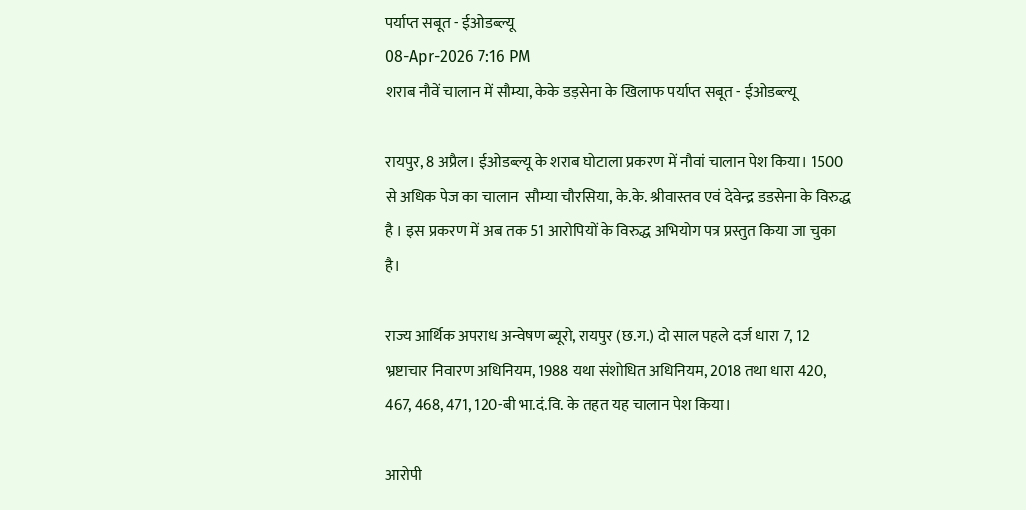पर्याप्त सबूत - ईओडब्ल्यू
08-Apr-2026 7:16 PM
शराब नौवें चालान में सौम्या, केके डड़सेना के खिलाफ पर्याप्त सबूत - ईओडब्ल्यू

रायपुर, 8 अप्रैल। ईओडब्ल्यू के शराब घोटाला प्रकरण में नौवां चालान पेश किया। 1500 से अधिक पेज का चालान  सौम्या चौरसिया, के.के. श्रीवास्तव एवं देवेन्द्र डडसेना के विरुद्ध है । इस प्रकरण में अब तक 51 आरोपियों के विरुद्ध अभियोग पत्र प्रस्तुत किया जा चुका है।

राज्य आर्थिक अपराध अन्वेषण ब्यूरो, रायपुर (छ.ग.) दो साल पहले दर्ज धारा 7, 12 भ्रष्टाचार निवारण अधिनियम, 1988 यथा संशोधित अधिनियम, 2018 तथा धारा 420, 467, 468, 471, 120-बी भा.दं.वि. के तहत यह चालान पेश किया।

आरोपी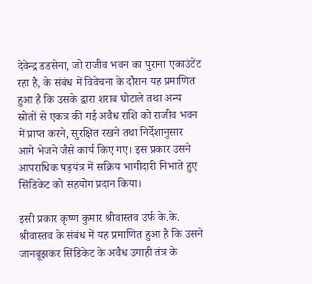देवेन्द्र डडसेना, जो राजीव भवन का पुराना एकाउंटेंट रहा है, के संबंध में विवेचना के दौरान यह प्रमाणित हुआ है कि उसके द्वारा शराब घोटाले तथा अन्य स्रोतों से एकत्र की गई अवैध राशि को राजीव भवन में प्राप्त करने, सुरक्षित रखने तथा निर्देशानुसार आगे भेजने जैसे कार्य किए गए। इस प्रकार उसने आपराधिक षड़यंत्र में सक्रिय भागीदारी निभाते हुए सिंडिकेट को सहयोग प्रदान किया।

इसी प्रकार कृष्ण कुमार श्रीवास्तव उर्फ के.के. श्रीवास्तव के संबंध में यह प्रमाणित हुआ है कि उसने जानबूझकर सिंडिकेट के अवैध उगाही तंत्र के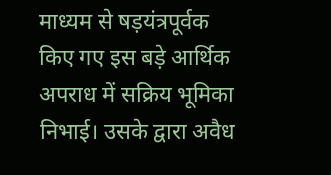माध्यम से षड़यंत्रपूर्वक किए गए इस बड़े आर्थिक अपराध में सक्रिय भूमिका निभाई। उसके द्वारा अवैध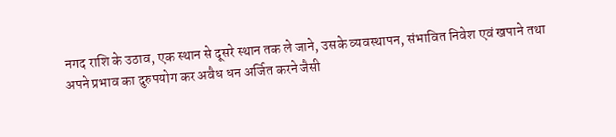नगद राशि के उठाव, एक स्थान से दूसरे स्थान तक ले जाने, उसके व्यवस्थापन, संभावित निवेश एवं खपाने तथा अपने प्रभाव का दुरुपयोग कर अवैध धन अर्जित करने जैसी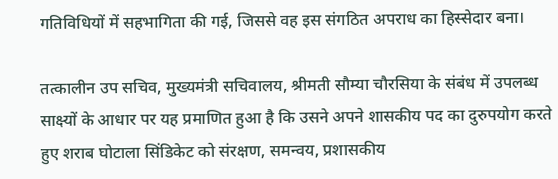गतिविधियों में सहभागिता की गई, जिससे वह इस संगठित अपराध का हिस्सेदार बना।

तत्कालीन उप सचिव, मुख्यमंत्री सचिवालय, श्रीमती सौम्या चौरसिया के संबंध में उपलब्ध साक्ष्यों के आधार पर यह प्रमाणित हुआ है कि उसने अपने शासकीय पद का दुरुपयोग करते हुए शराब घोटाला सिंडिकेट को संरक्षण, समन्वय, प्रशासकीय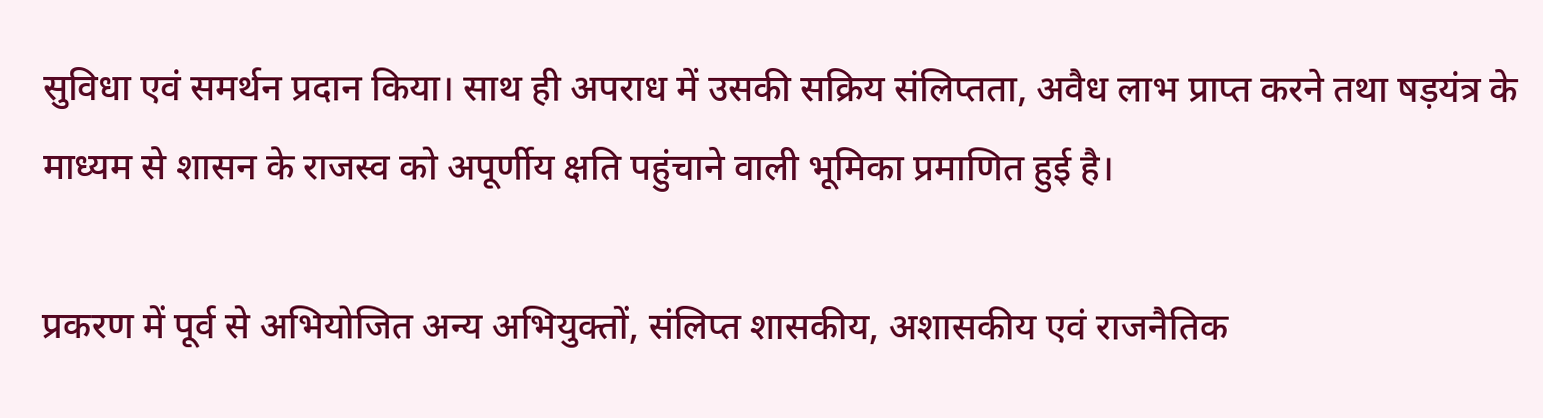सुविधा एवं समर्थन प्रदान किया। साथ ही अपराध में उसकी सक्रिय संलिप्तता, अवैध लाभ प्राप्त करने तथा षड़यंत्र के माध्यम से शासन के राजस्व को अपूर्णीय क्षति पहुंचाने वाली भूमिका प्रमाणित हुई है।

प्रकरण में पूर्व से अभियोजित अन्य अभियुक्तों, संलिप्त शासकीय, अशासकीय एवं राजनैतिक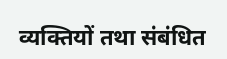व्यक्तियों तथा संबंधित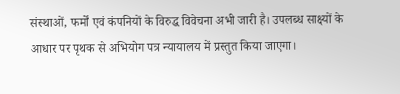संस्थाओं, फर्मों एवं कंपनियों के विरुद्ध विवेचना अभी जारी है। उपलब्ध साक्ष्यों के आधार पर पृथक से अभियोग पत्र न्यायालय में प्रस्तुत किया जाएगा।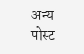अन्य पोस्ट